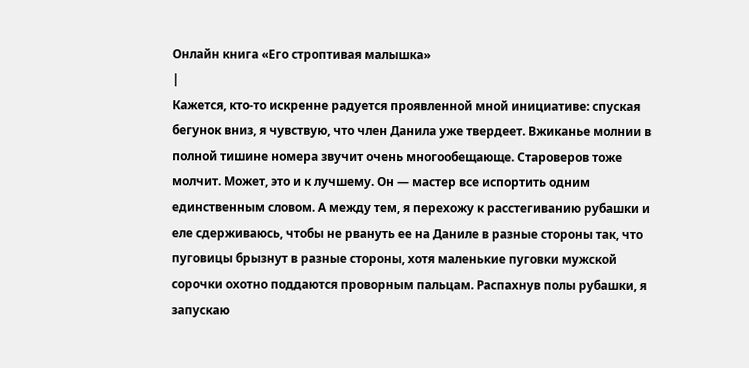Онлайн книга «Его строптивая малышка»
|
Кажется, кто-то искренне радуется проявленной мной инициативе: спуская бегунок вниз, я чувствую, что член Данила уже твердеет. Вжиканье молнии в полной тишине номера звучит очень многообещающе. Староверов тоже молчит. Может, это и к лучшему. Он — мастер все испортить одним единственным словом. А между тем, я перехожу к расстегиванию рубашки и еле сдерживаюсь, чтобы не рвануть ее на Даниле в разные стороны так, что пуговицы брызнут в разные стороны, хотя маленькие пуговки мужской сорочки охотно поддаются проворным пальцам. Распахнув полы рубашки, я запускаю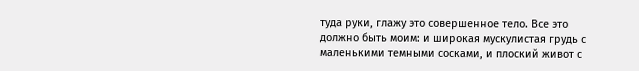туда руки, глажу это совершенное тело. Все это должно быть моим: и широкая мускулистая грудь с маленькими темными сосками, и плоский живот с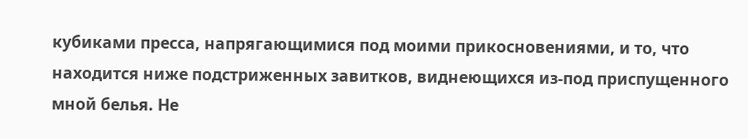кубиками пресса, напрягающимися под моими прикосновениями, и то, что находится ниже подстриженных завитков, виднеющихся из-под приспущенного мной белья. Не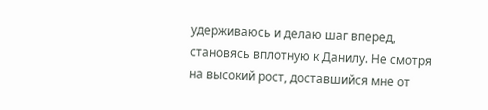удерживаюсь и делаю шаг вперед, становясь вплотную к Данилу. Не смотря на высокий рост, доставшийся мне от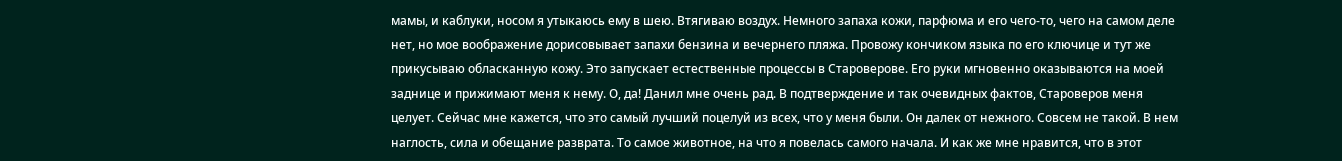мамы, и каблуки, носом я утыкаюсь ему в шею. Втягиваю воздух. Немного запаха кожи, парфюма и его чего-то, чего на самом деле нет, но мое воображение дорисовывает запахи бензина и вечернего пляжа. Провожу кончиком языка по его ключице и тут же прикусываю обласканную кожу. Это запускает естественные процессы в Староверове. Его руки мгновенно оказываются на моей заднице и прижимают меня к нему. О, да! Данил мне очень рад. В подтверждение и так очевидных фактов, Староверов меня целует. Сейчас мне кажется, что это самый лучший поцелуй из всех, что у меня были. Он далек от нежного. Совсем не такой. В нем наглость, сила и обещание разврата. То самое животное, на что я повелась самого начала. И как же мне нравится, что в этот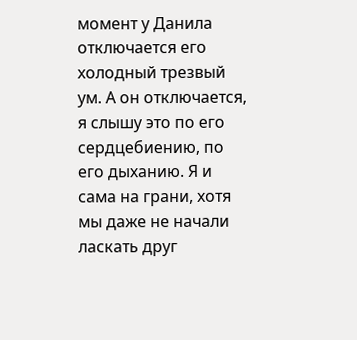момент у Данила отключается его холодный трезвый ум. А он отключается, я слышу это по его сердцебиению, по его дыханию. Я и сама на грани, хотя мы даже не начали ласкать друг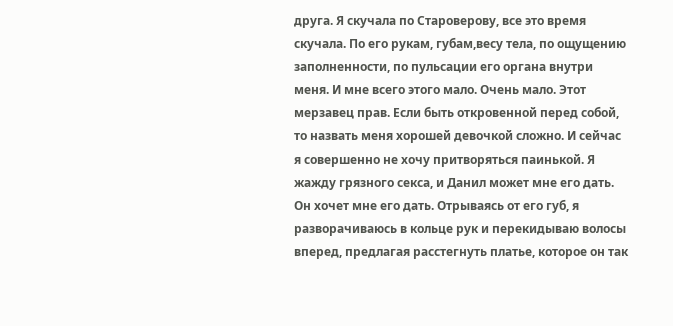друга. Я скучала по Староверову, все это время скучала. По его рукам, губам,весу тела, по ощущению заполненности, по пульсации его органа внутри меня. И мне всего этого мало. Очень мало. Этот мерзавец прав. Если быть откровенной перед собой, то назвать меня хорошей девочкой сложно. И сейчас я совершенно не хочу притворяться паинькой. Я жажду грязного секса, и Данил может мне его дать. Он хочет мне его дать. Отрываясь от его губ, я разворачиваюсь в кольце рук и перекидываю волосы вперед, предлагая расстегнуть платье, которое он так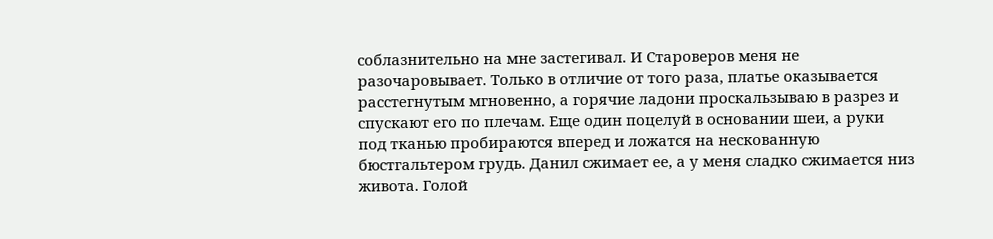соблазнительно на мне застегивал. И Староверов меня не разочаровывает. Только в отличие от того раза, платье оказывается расстегнутым мгновенно, а горячие ладони проскальзываю в разрез и спускают его по плечам. Еще один поцелуй в основании шеи, а руки под тканью пробираются вперед и ложатся на нескованную бюстгальтером грудь. Данил сжимает ее, а у меня сладко сжимается низ живота. Голой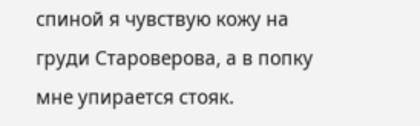спиной я чувствую кожу на груди Староверова, а в попку мне упирается стояк.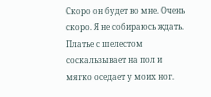Скоро он будет во мне. Очень скоро. Я не собираюсь ждать. Платье с шелестом соскальзывает на пол и мягко оседает у моих ног.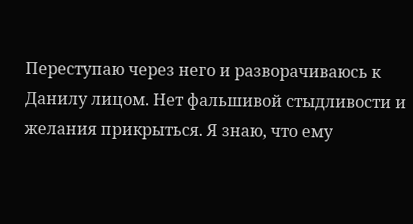Переступаю через него и разворачиваюсь к Данилу лицом. Нет фальшивой стыдливости и желания прикрыться. Я знаю, что ему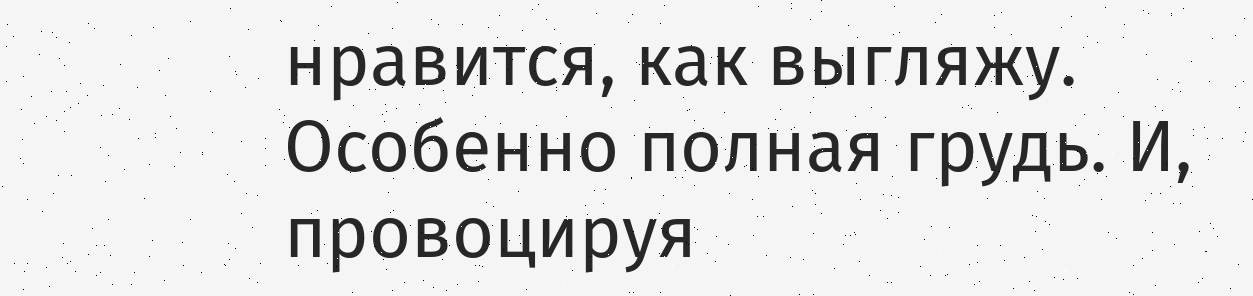нравится, как выгляжу. Особенно полная грудь. И, провоцируя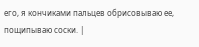его, я кончиками пальцев обрисовываю ее, пощипываю соски. |